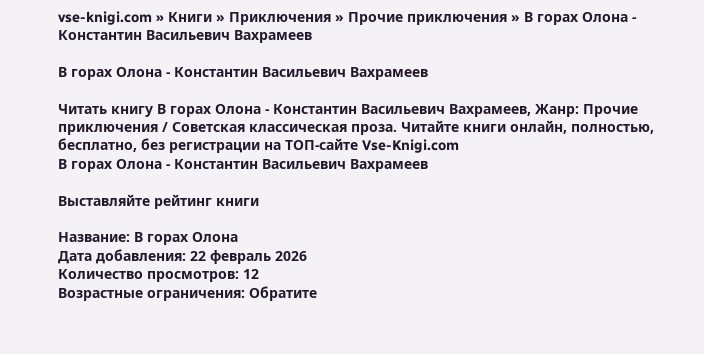vse-knigi.com » Книги » Приключения » Прочие приключения » В горах Олона - Константин Васильевич Вахрамеев

В горах Олона - Константин Васильевич Вахрамеев

Читать книгу В горах Олона - Константин Васильевич Вахрамеев, Жанр: Прочие приключения / Советская классическая проза. Читайте книги онлайн, полностью, бесплатно, без регистрации на ТОП-сайте Vse-Knigi.com
В горах Олона - Константин Васильевич Вахрамеев

Выставляйте рейтинг книги

Название: В горах Олона
Дата добавления: 22 февраль 2026
Количество просмотров: 12
Возрастные ограничения: Обратите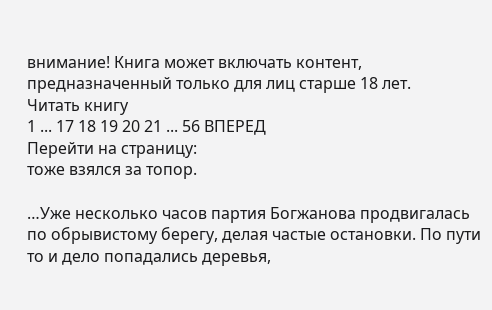внимание! Книга может включать контент, предназначенный только для лиц старше 18 лет.
Читать книгу
1 ... 17 18 19 20 21 ... 56 ВПЕРЕД
Перейти на страницу:
тоже взялся за топор.

…Уже несколько часов партия Богжанова продвигалась по обрывистому берегу, делая частые остановки. По пути то и дело попадались деревья,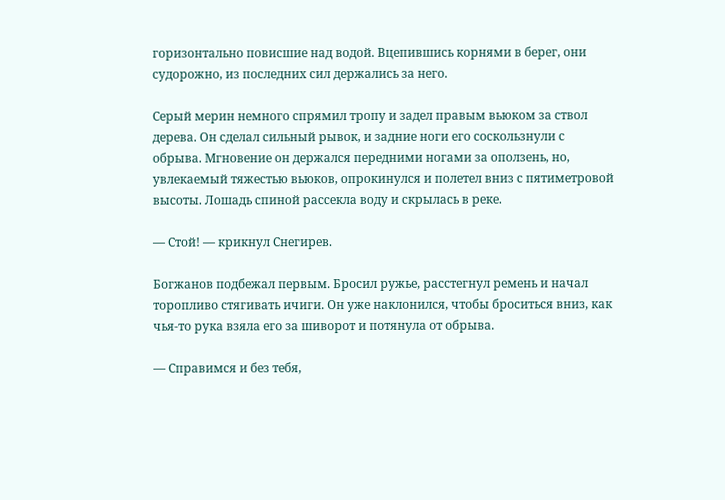горизонтально повисшие над водой. Вцепившись корнями в берег, они судорожно, из последних сил держались за него.

Серый мерин немного спрямил тропу и задел правым вьюком за ствол дерева. Он сделал сильный рывок, и задние ноги его соскользнули с обрыва. Мгновение он держался передними ногами за оползень, но, увлекаемый тяжестью вьюков, опрокинулся и полетел вниз с пятиметровой высоты. Лошадь спиной рассекла воду и скрылась в реке.

— Стой! — крикнул Снегирев.

Богжанов подбежал первым. Бросил ружье, расстегнул ремень и начал торопливо стягивать ичиги. Он уже наклонился, чтобы броситься вниз, как чья-то рука взяла его за шиворот и потянула от обрыва.

— Справимся и без тебя,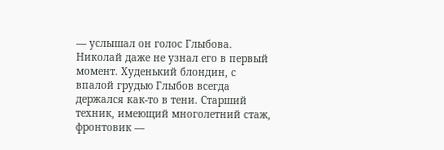— услышал он голос Глыбова. Николай даже не узнал его в первый момент. Худенький блондин, с впалой грудью Глыбов всегда держался как-то в тени. Старший техник, имеющий многолетний стаж, фронтовик —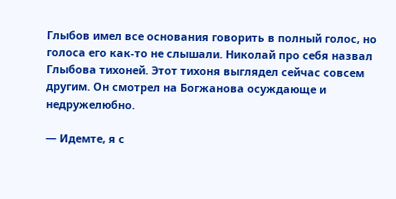Глыбов имел все основания говорить в полный голос, но голоса его как-то не слышали. Николай про себя назвал Глыбова тихоней. Этот тихоня выглядел сейчас совсем другим. Он смотрел на Богжанова осуждающе и недружелюбно.

— Идемте, я с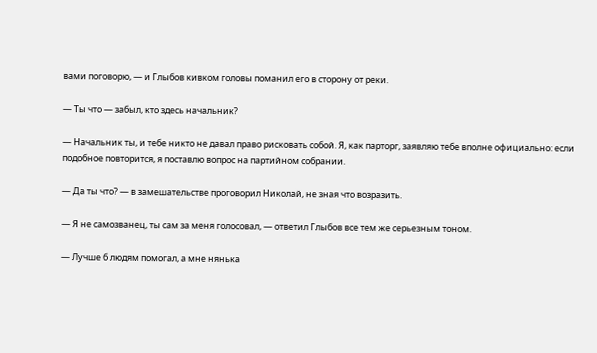вами поговорю, — и Глыбов кивком головы поманил его в сторону от реки.

— Ты что — забыл, кто здесь начальник?

— Начальник ты, и тебе никто не давал право рисковать собой. Я, как парторг, заявляю тебе вполне официально: если подобное повторится, я поставлю вопрос на партийном собрании.

— Да ты что? — в замешательстве проговорил Николай, не зная что возразить.

— Я не самозванец, ты сам за меня голосовал, — ответил Глыбов все тем же серьезным тоном.

— Лучше б людям помогал, а мне нянька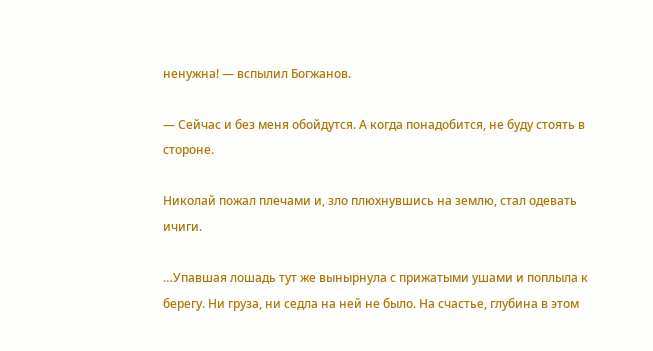ненужна! — вспылил Богжанов.

— Сейчас и без меня обойдутся. А когда понадобится, не буду стоять в стороне.

Николай пожал плечами и, зло плюхнувшись на землю, стал одевать ичиги.

…Упавшая лошадь тут же вынырнула с прижатыми ушами и поплыла к берегу. Ни груза, ни седла на ней не было. На счастье, глубина в этом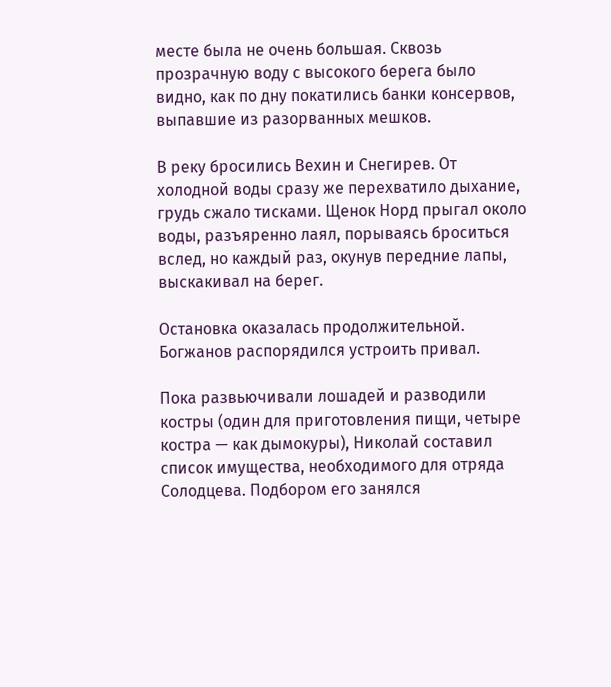месте была не очень большая. Сквозь прозрачную воду с высокого берега было видно, как по дну покатились банки консервов, выпавшие из разорванных мешков.

В реку бросились Вехин и Снегирев. От холодной воды сразу же перехватило дыхание, грудь сжало тисками. Щенок Норд прыгал около воды, разъяренно лаял, порываясь броситься вслед, но каждый раз, окунув передние лапы, выскакивал на берег.

Остановка оказалась продолжительной. Богжанов распорядился устроить привал.

Пока развьючивали лошадей и разводили костры (один для приготовления пищи, четыре костра — как дымокуры), Николай составил список имущества, необходимого для отряда Солодцева. Подбором его занялся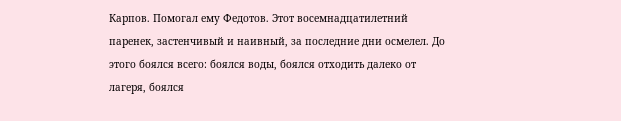Карпов. Помогал ему Федотов. Этот восемнадцатилетний паренек, застенчивый и наивный, за последние дни осмелел. До этого боялся всего: боялся воды, боялся отходить далеко от лагеря, боялся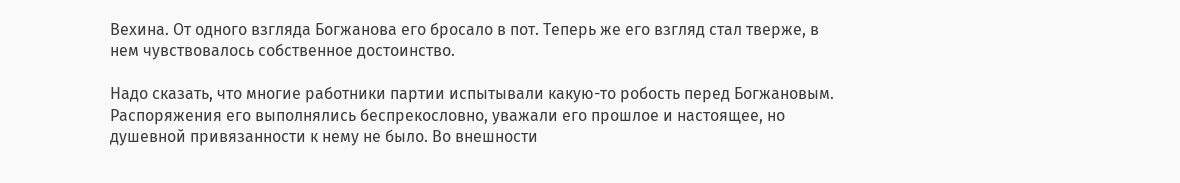Вехина. От одного взгляда Богжанова его бросало в пот. Теперь же его взгляд стал тверже, в нем чувствовалось собственное достоинство.

Надо сказать, что многие работники партии испытывали какую-то робость перед Богжановым. Распоряжения его выполнялись беспрекословно, уважали его прошлое и настоящее, но душевной привязанности к нему не было. Во внешности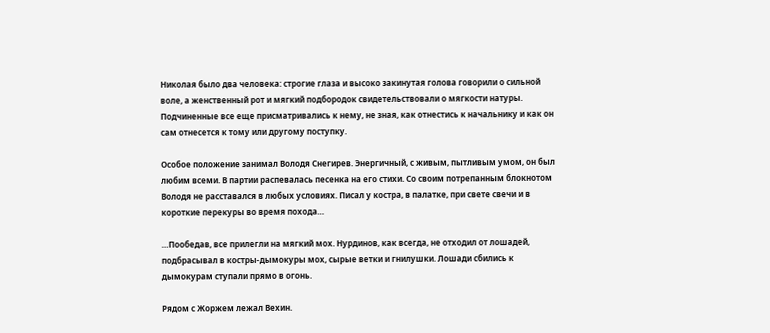Николая было два человека: строгие глаза и высоко закинутая голова говорили о сильной воле, а женственный рот и мягкий подбородок свидетельствовали о мягкости натуры. Подчиненные все еще присматривались к нему, не зная, как отнестись к начальнику и как он сам отнесется к тому или другому поступку.

Особое положение занимал Володя Снегирев. Энергичный, с живым, пытливым умом, он был любим всеми. В партии распевалась песенка на его стихи. Со своим потрепанным блокнотом Володя не расставался в любых условиях. Писал у костра, в палатке, при свете свечи и в короткие перекуры во время похода…

…Пообедав, все прилегли на мягкий мох. Нурдинов, как всегда, не отходил от лошадей, подбрасывал в костры-дымокуры мох, сырые ветки и гнилушки. Лошади сбились к дымокурам ступали прямо в огонь.

Рядом с Жоржем лежал Вехин.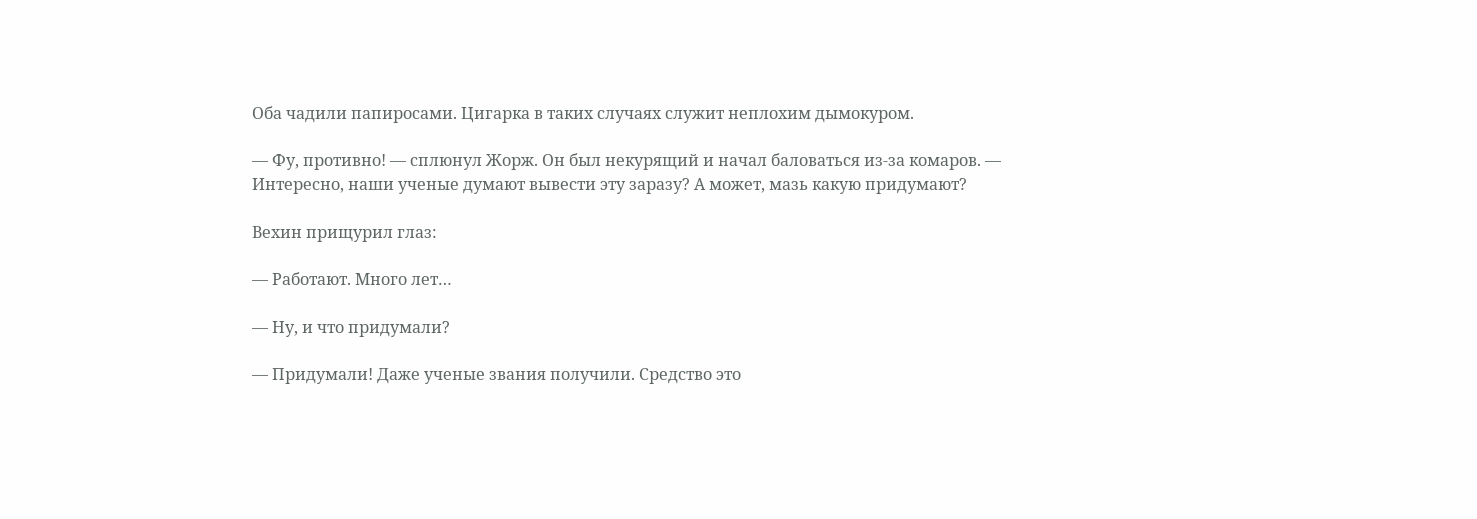Оба чадили папиросами. Цигарка в таких случаях служит неплохим дымокуром.

— Фу, противно! — сплюнул Жорж. Он был некурящий и начал баловаться из-за комаров. — Интересно, наши ученые думают вывести эту заразу? А может, мазь какую придумают?

Вехин прищурил глаз:

— Работают. Много лет…

— Ну, и что придумали?

— Придумали! Даже ученые звания получили. Средство это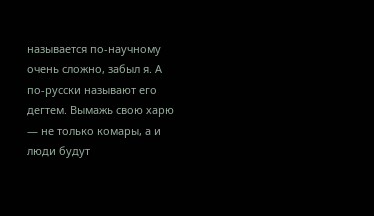называется по-научному очень сложно, забыл я. А по-русски называют его дегтем. Вымажь свою харю — не только комары, а и люди будут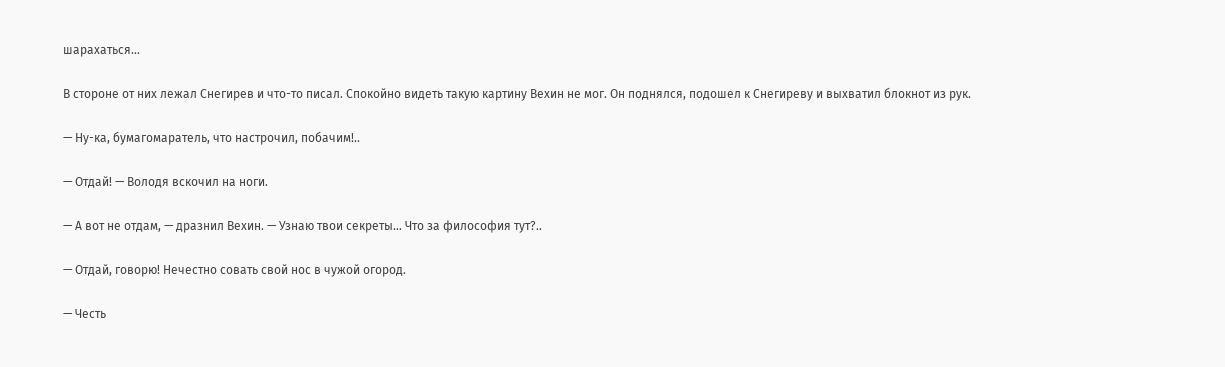шарахаться…

В стороне от них лежал Снегирев и что-то писал. Спокойно видеть такую картину Вехин не мог. Он поднялся, подошел к Снегиреву и выхватил блокнот из рук.

— Ну-ка, бумагомаратель, что настрочил, побачим!..

— Отдай! — Володя вскочил на ноги.

— А вот не отдам, — дразнил Вехин. — Узнаю твои секреты… Что за философия тут?..

— Отдай, говорю! Нечестно совать свой нос в чужой огород.

— Честь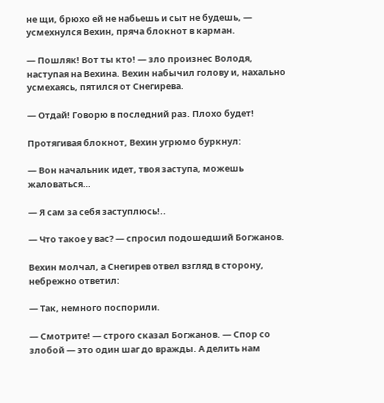не щи, брюхо ей не набьешь и сыт не будешь, — усмехнулся Вехин, пряча блокнот в карман.

— Пошляк! Вот ты кто! — зло произнес Володя, наступая на Вехина. Вехин набычил голову и, нахально усмехаясь, пятился от Снегирева.

— Отдай! Говорю в последний раз. Плохо будет!

Протягивая блокнот, Вехин угрюмо буркнул:

— Вон начальник идет, твоя заступа, можешь жаловаться…

— Я сам за себя заступлюсь!..

— Что такое у вас? — спросил подошедший Богжанов.

Вехин молчал, а Снегирев отвел взгляд в сторону, небрежно ответил:

— Так, немного поспорили.

— Смотрите! — строго сказал Богжанов. — Спор со злобой — это один шаг до вражды. А делить нам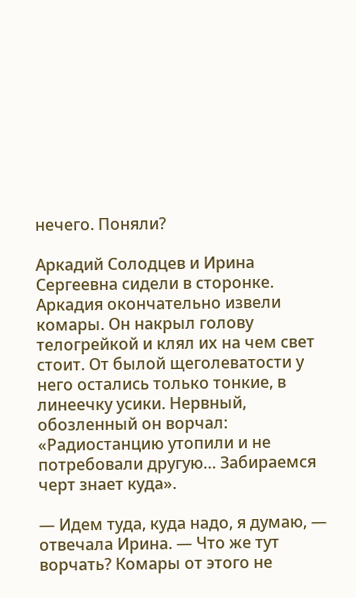нечего. Поняли?

Аркадий Солодцев и Ирина Сергеевна сидели в сторонке. Аркадия окончательно извели комары. Он накрыл голову телогрейкой и клял их на чем свет стоит. От былой щеголеватости у него остались только тонкие, в линеечку усики. Нервный, обозленный он ворчал: «Радиостанцию утопили и не потребовали другую… Забираемся черт знает куда».

— Идем туда, куда надо, я думаю, — отвечала Ирина. — Что же тут ворчать? Комары от этого не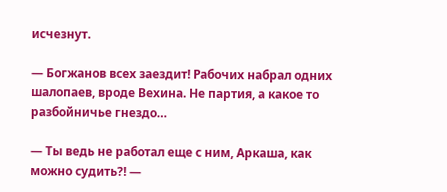исчезнут.

— Богжанов всех заездит! Рабочих набрал одних шалопаев, вроде Вехина. Не партия, а какое то разбойничье гнездо…

— Ты ведь не работал еще с ним, Аркаша, как можно судить?! —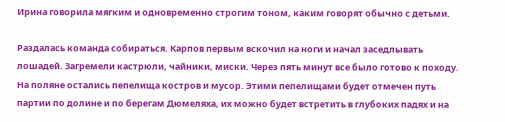Ирина говорила мягким и одновременно строгим тоном, каким говорят обычно с детьми.

Раздалась команда собираться. Карпов первым вскочил на ноги и начал заседлывать лошадей. Загремели кастрюли, чайники, миски. Через пять минут все было готово к походу. На поляне остались пепелища костров и мусор. Этими пепелищами будет отмечен путь партии по долине и по берегам Дюмеляха, их можно будет встретить в глубоких падях и на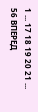1 ... 17 18 19 20 21 ... 56 ВПЕРЕД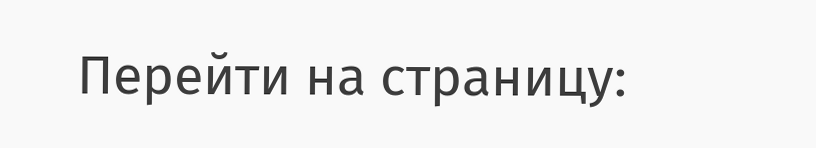Перейти на страницу: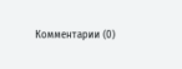Комментарии (0)